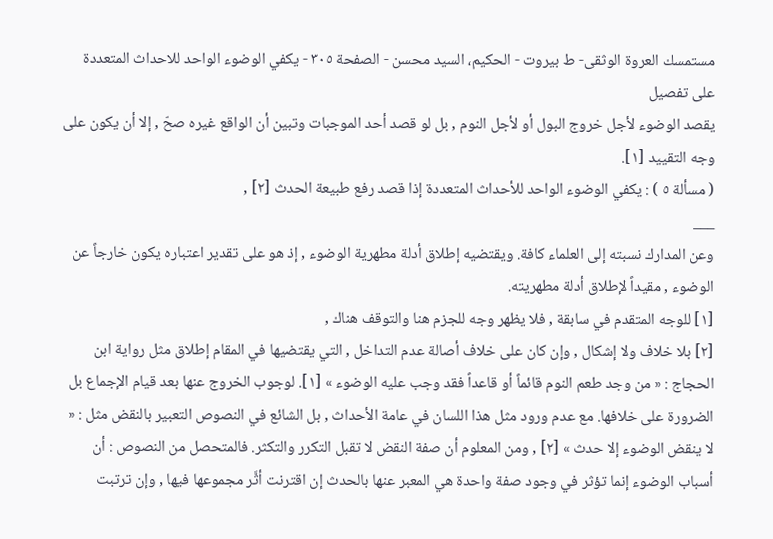مستمسك العروة الوثقى- ط بیروت - الحكيم، السيد محسن - الصفحة ٣٠٥ - يكفي الوضوء الواحد للاحداث المتعددة على تفصيل
يقصد الوضوء لأجل خروج البول أو لأجل النوم , بل لو قصد أحد الموجبات وتبين أن الواقع غيره صحّ , إلا أن يكون على وجه التقييد [١].
( مسألة ٥ ) : يكفي الوضوء الواحد للأحداث المتعددة إذا قصد رفع طبيعة الحدث [٢] ,
___
وعن المدارك نسبته إلى العلماء كافة. ويقتضيه إطلاق أدلة مطهرية الوضوء , إذ هو على تقدير اعتباره يكون خارجاً عن الوضوء , مقيداً لإطلاق أدلة مطهريته.
[١] للوجه المتقدم في سابقة , فلا يظهر وجه للجزم هنا والتوقف هناك ,
[٢] بلا خلاف ولا إشكال , وإن كان على خلاف أصالة عدم التداخل , التي يقتضيها في المقام إطلاق مثل رواية ابن الحجاج : « من وجد طعم النوم قائماً أو قاعداً فقد وجب عليه الوضوء » [١]. لوجوب الخروج عنها بعد قيام الإجماع بل الضرورة على خلافها. مع عدم ورود مثل هذا اللسان في عامة الأحداث , بل الشائع في النصوص التعبير بالنقض مثل : « لا ينقض الوضوء إلا حدث » [٢] , ومن المعلوم أن صفة النقض لا تقبل التكرر والتكثر. فالمتحصل من النصوص : أن أسباب الوضوء إنما تؤثر في وجود صفة واحدة هي المعبر عنها بالحدث إن اقترنت أثَّر مجموعها فيها , وإن ترتبت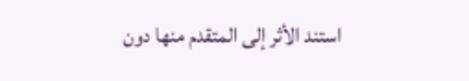استند الأثر إلى المتقدم منها دون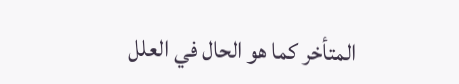المتأخر كما هو الحال في العلل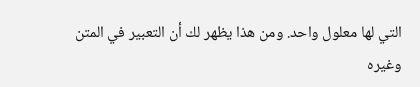التي لها معلول واحد. ومن هذا يظهر لك أن التعبير في المتن وغيره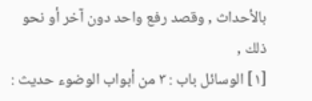بالأحداث , وقصد رفع واحد دون آخر أو نحو ذلك ,
[١] الوسائل باب : ٣ من أبواب الوضوء حديث :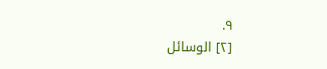٩.
[٢] الوسائل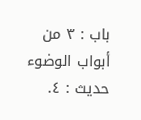باب : ٣ من أبواب الوضوء حديث : ٤.